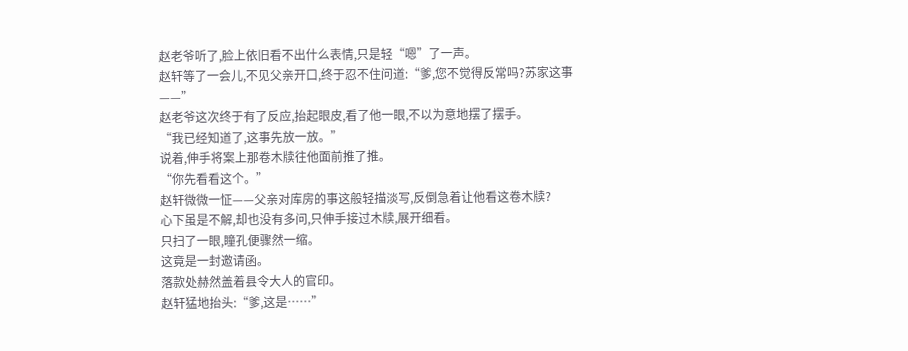赵老爷听了,脸上依旧看不出什么表情,只是轻“嗯”了一声。
赵轩等了一会儿,不见父亲开口,终于忍不住问道:“爹,您不觉得反常吗?苏家这事——”
赵老爷这次终于有了反应,抬起眼皮,看了他一眼,不以为意地摆了摆手。
“我已经知道了,这事先放一放。”
说着,伸手将案上那卷木牍往他面前推了推。
“你先看看这个。”
赵轩微微一怔——父亲对库房的事这般轻描淡写,反倒急着让他看这卷木牍?
心下虽是不解,却也没有多问,只伸手接过木牍,展开细看。
只扫了一眼,瞳孔便骤然一缩。
这竟是一封邀请函。
落款处赫然盖着县令大人的官印。
赵轩猛地抬头:“爹,这是……”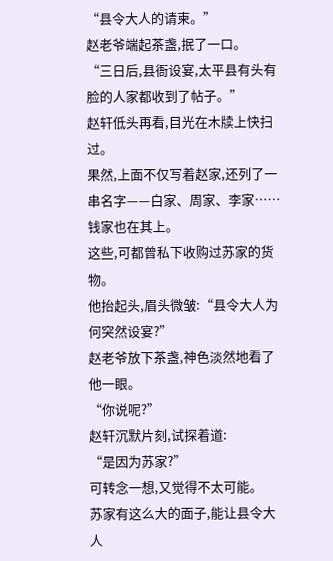“县令大人的请柬。”
赵老爷端起茶盏,抿了一口。
“三日后,县衙设宴,太平县有头有脸的人家都收到了帖子。”
赵轩低头再看,目光在木牍上快扫过。
果然,上面不仅写着赵家,还列了一串名字——白家、周家、李家……钱家也在其上。
这些,可都曾私下收购过苏家的货物。
他抬起头,眉头微皱:“县令大人为何突然设宴?”
赵老爷放下茶盏,神色淡然地看了他一眼。
“你说呢?”
赵轩沉默片刻,试探着道:
“是因为苏家?”
可转念一想,又觉得不太可能。
苏家有这么大的面子,能让县令大人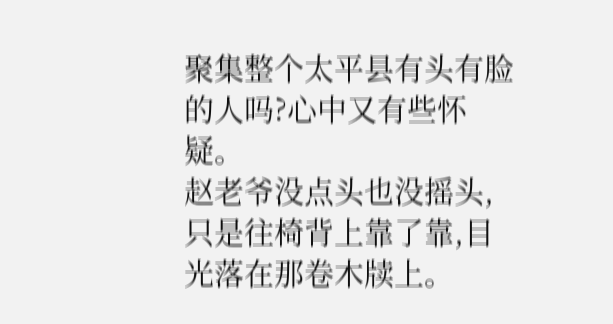聚集整个太平县有头有脸的人吗?心中又有些怀疑。
赵老爷没点头也没摇头,只是往椅背上靠了靠,目光落在那卷木牍上。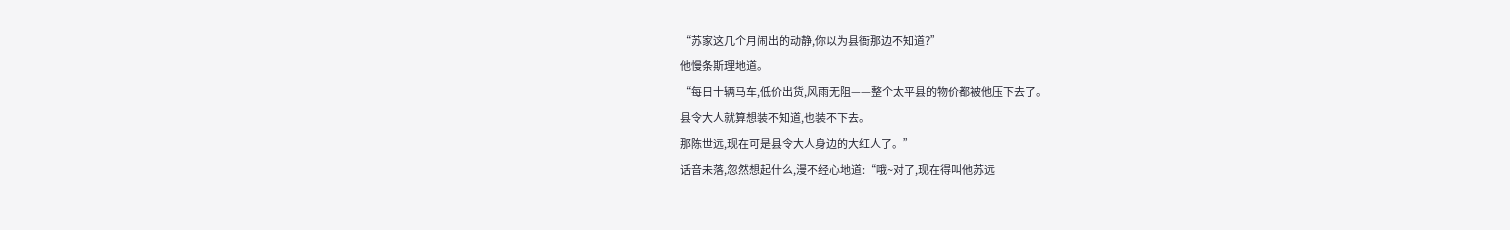“苏家这几个月闹出的动静,你以为县衙那边不知道?”
他慢条斯理地道。
“每日十辆马车,低价出货,风雨无阻——整个太平县的物价都被他压下去了。
县令大人就算想装不知道,也装不下去。
那陈世远,现在可是县令大人身边的大红人了。”
话音未落,忽然想起什么,漫不经心地道:“哦~对了,现在得叫他苏远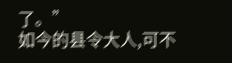了。”
如今的县令大人,可不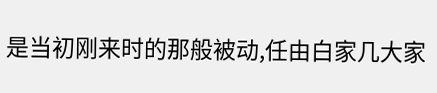是当初刚来时的那般被动,任由白家几大家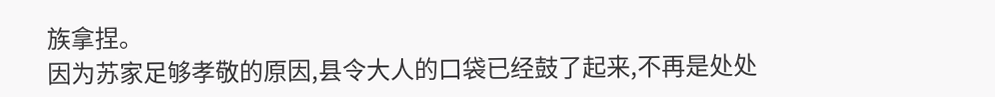族拿捏。
因为苏家足够孝敬的原因,县令大人的口袋已经鼓了起来,不再是处处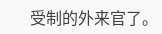受制的外来官了。